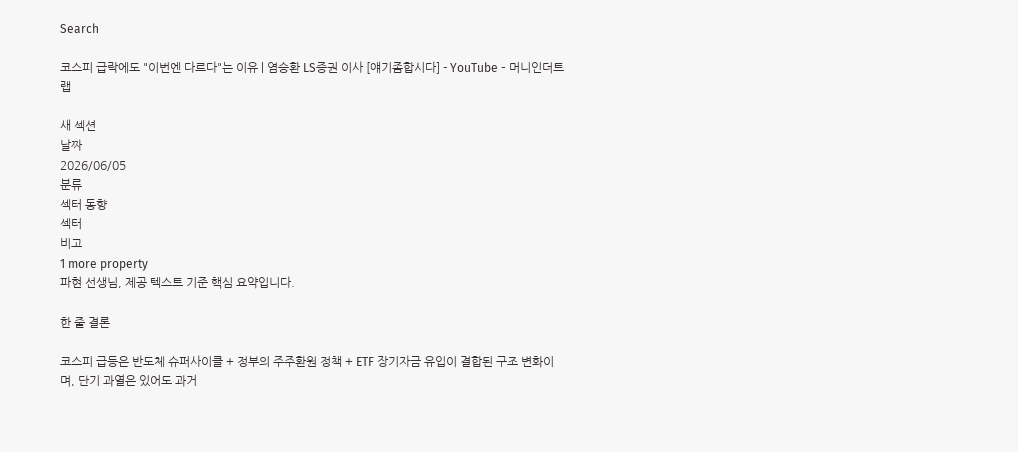Search

코스피 급락에도 "이번엔 다르다"는 이유 | 염승환 LS증권 이사 [얘기좀합시다] - YouTube - 머니인더트랩

새 섹션
날짜
2026/06/05
분류
섹터 동향
섹터
비고
1 more property
파현 선생님, 제공 텍스트 기준 핵심 요약입니다.

한 줄 결론

코스피 급등은 반도체 슈퍼사이클 + 정부의 주주환원 정책 + ETF 장기자금 유입이 결합된 구조 변화이며, 단기 과열은 있어도 과거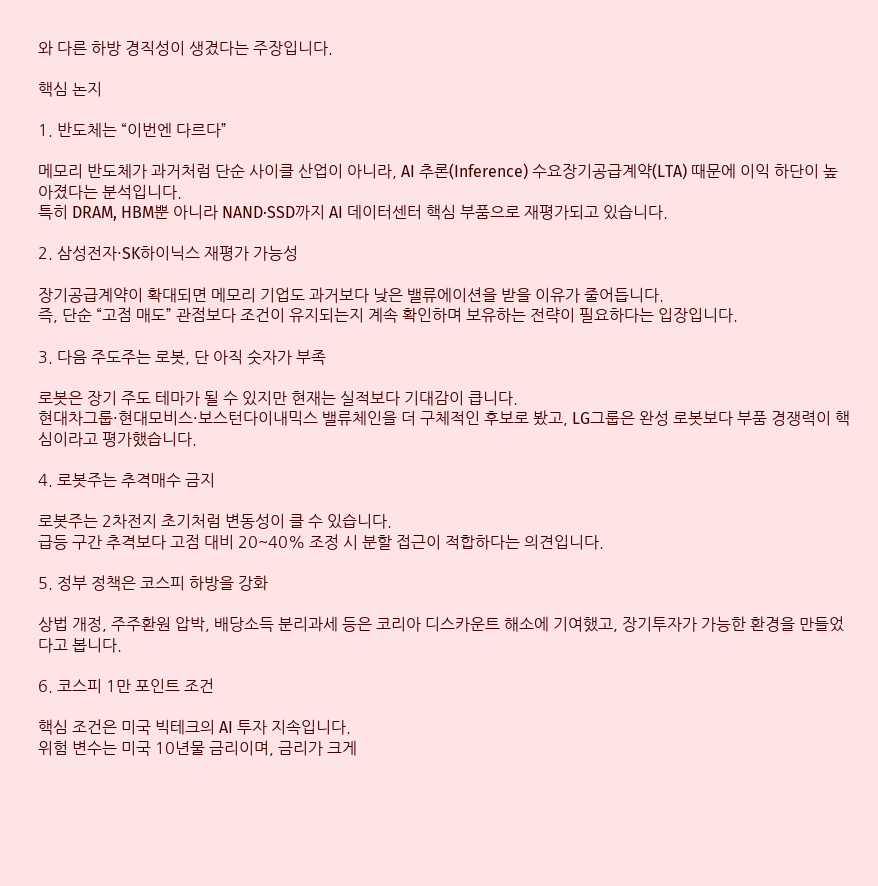와 다른 하방 경직성이 생겼다는 주장입니다.

핵심 논지

1. 반도체는 “이번엔 다르다”

메모리 반도체가 과거처럼 단순 사이클 산업이 아니라, AI 추론(Inference) 수요장기공급계약(LTA) 때문에 이익 하단이 높아졌다는 분석입니다.
특히 DRAM, HBM뿐 아니라 NAND·SSD까지 AI 데이터센터 핵심 부품으로 재평가되고 있습니다.

2. 삼성전자·SK하이닉스 재평가 가능성

장기공급계약이 확대되면 메모리 기업도 과거보다 낮은 밸류에이션을 받을 이유가 줄어듭니다.
즉, 단순 “고점 매도” 관점보다 조건이 유지되는지 계속 확인하며 보유하는 전략이 필요하다는 입장입니다.

3. 다음 주도주는 로봇, 단 아직 숫자가 부족

로봇은 장기 주도 테마가 될 수 있지만 현재는 실적보다 기대감이 큽니다.
현대차그룹·현대모비스·보스턴다이내믹스 밸류체인을 더 구체적인 후보로 봤고, LG그룹은 완성 로봇보다 부품 경쟁력이 핵심이라고 평가했습니다.

4. 로봇주는 추격매수 금지

로봇주는 2차전지 초기처럼 변동성이 클 수 있습니다.
급등 구간 추격보다 고점 대비 20~40% 조정 시 분할 접근이 적합하다는 의견입니다.

5. 정부 정책은 코스피 하방을 강화

상법 개정, 주주환원 압박, 배당소득 분리과세 등은 코리아 디스카운트 해소에 기여했고, 장기투자가 가능한 환경을 만들었다고 봅니다.

6. 코스피 1만 포인트 조건

핵심 조건은 미국 빅테크의 AI 투자 지속입니다.
위험 변수는 미국 10년물 금리이며, 금리가 크게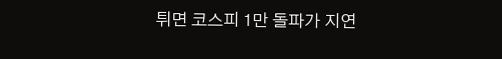튀면 코스피 1만 돌파가 지연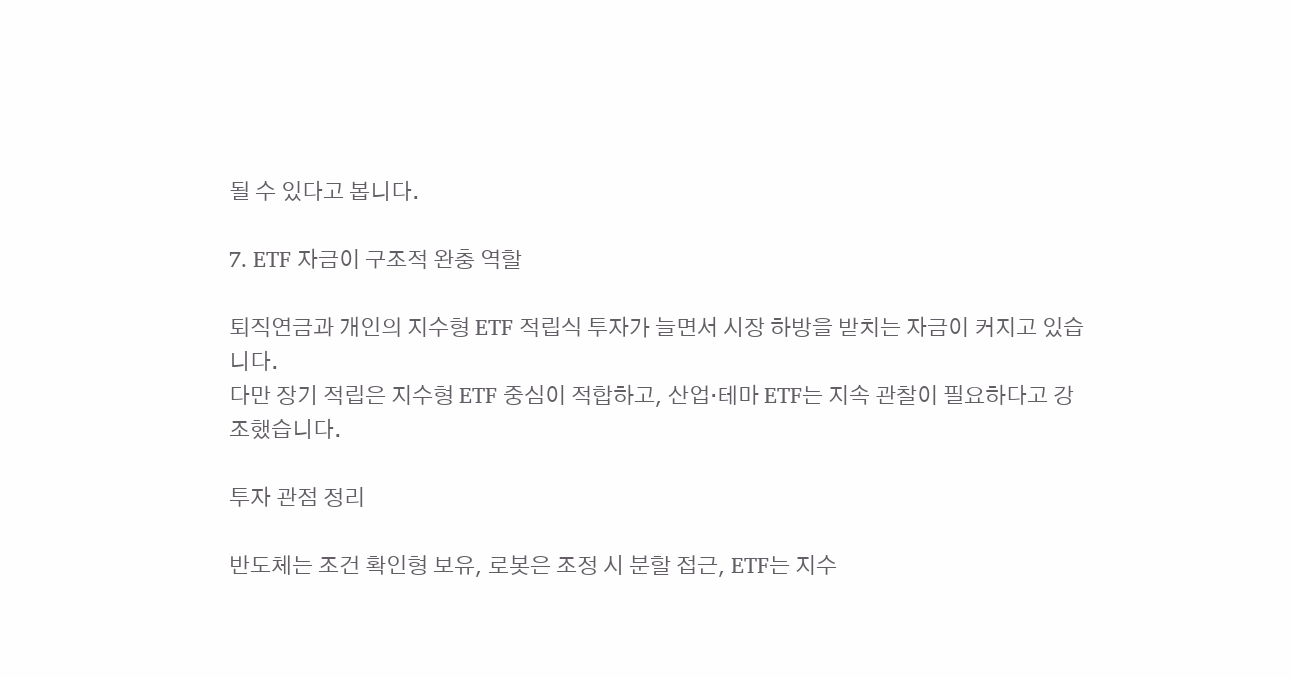될 수 있다고 봅니다.

7. ETF 자금이 구조적 완충 역할

퇴직연금과 개인의 지수형 ETF 적립식 투자가 늘면서 시장 하방을 받치는 자금이 커지고 있습니다.
다만 장기 적립은 지수형 ETF 중심이 적합하고, 산업·테마 ETF는 지속 관찰이 필요하다고 강조했습니다.

투자 관점 정리

반도체는 조건 확인형 보유, 로봇은 조정 시 분할 접근, ETF는 지수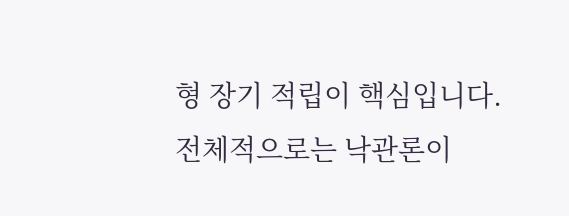형 장기 적립이 핵심입니다.
전체적으로는 낙관론이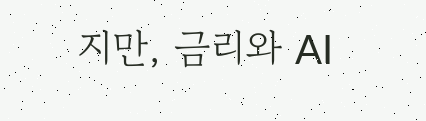지만, 금리와 AI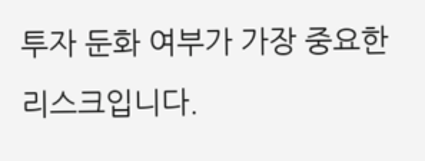투자 둔화 여부가 가장 중요한 리스크입니다.